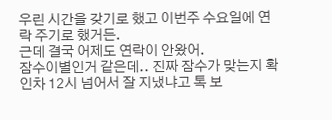우린 시간을 갖기로 했고 이번주 수요일에 연락 주기로 했거든.
근데 결국 어제도 연락이 안왔어.
잠수이별인거 같은데.. 진짜 잠수가 맞는지 확인차 12시 넘어서 잘 지냈냐고 톡 보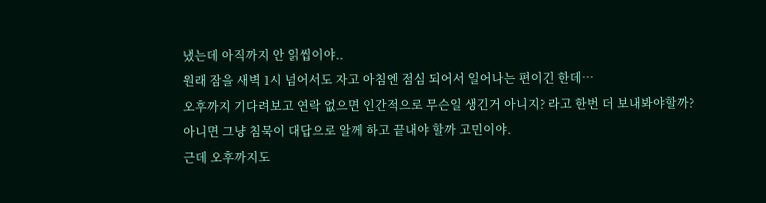냈는데 아직까지 안 읽씹이야..
원래 잠을 새벽 1시 넘어서도 자고 아침엔 점심 되어서 일어나는 편이긴 한데…
오후까지 기다려보고 연락 없으면 인간적으로 무슨일 생긴거 아니지? 라고 한번 더 보내봐야할까?
아니면 그냥 침묵이 대답으로 알께 하고 끝내야 할까 고민이야.
근데 오후까지도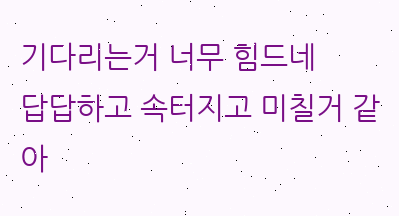기다리는거 너무 힘드네
답답하고 속터지고 미칠거 같아